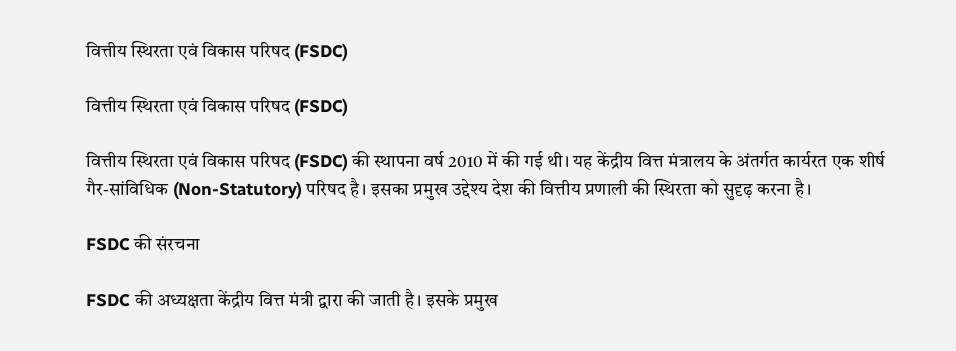वित्तीय स्थिरता एवं विकास परिषद (FSDC)

वित्तीय स्थिरता एवं विकास परिषद (FSDC)

वित्तीय स्थिरता एवं विकास परिषद (FSDC) की स्थापना वर्ष 2010 में की गई थी। यह केंद्रीय वित्त मंत्रालय के अंतर्गत कार्यरत एक शीर्ष गैर-सांविधिक (Non-Statutory) परिषद है। इसका प्रमुख उद्देश्य देश की वित्तीय प्रणाली की स्थिरता को सुदृढ़ करना है।

FSDC की संरचना

FSDC की अध्यक्षता केंद्रीय वित्त मंत्री द्वारा की जाती है। इसके प्रमुख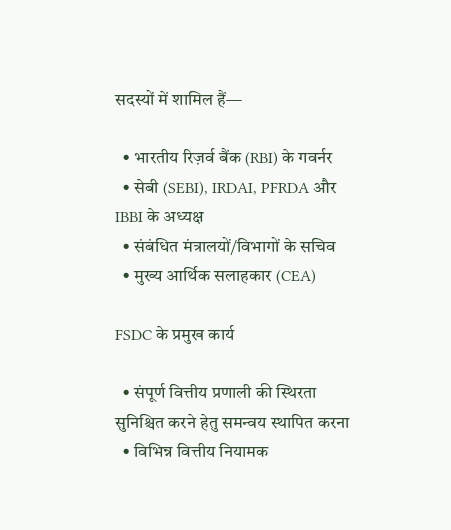सदस्यों में शामिल हैं—

  • भारतीय रिज़र्व बैंक (RBI) के गवर्नर
  • सेबी (SEBI), IRDAI, PFRDA और IBBI के अध्यक्ष
  • संबंधित मंत्रालयों/विभागों के सचिव
  • मुख्य आर्थिक सलाहकार (CEA)

FSDC के प्रमुख कार्य

  • संपूर्ण वित्तीय प्रणाली की स्थिरता सुनिश्चित करने हेतु समन्वय स्थापित करना
  • विभिन्न वित्तीय नियामक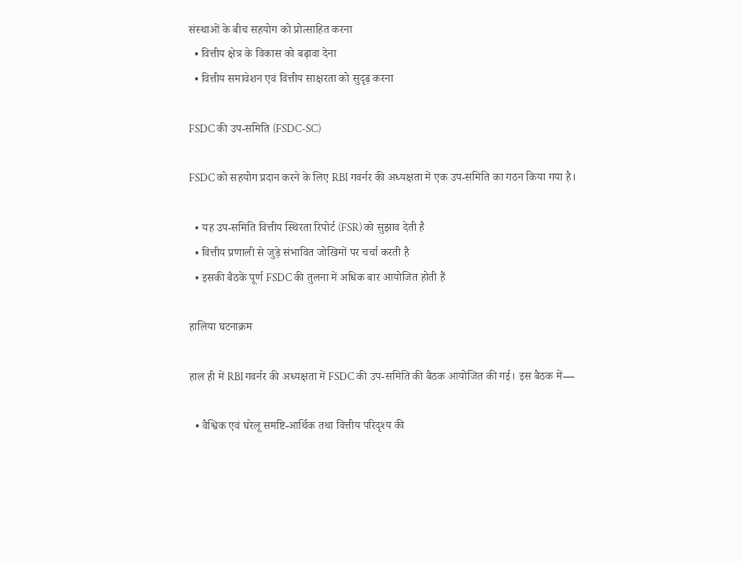संस्थाओं के बीच सहयोग को प्रोत्साहित करना
  • वित्तीय क्षेत्र के विकास को बढ़ावा देना
  • वित्तीय समावेशन एवं वित्तीय साक्षरता को सुदृढ़ करना

FSDC की उप-समिति (FSDC-SC)

FSDC को सहयोग प्रदान करने के लिए RBI गवर्नर की अध्यक्षता में एक उप-समिति का गठन किया गया है।

  • यह उप-समिति वित्तीय स्थिरता रिपोर्ट (FSR) को सुझाव देती है
  • वित्तीय प्रणाली से जुड़े संभावित जोखिमों पर चर्चा करती है
  • इसकी बैठकें पूर्ण FSDC की तुलना में अधिक बार आयोजित होती हैं

हालिया घटनाक्रम

हाल ही में RBI गवर्नर की अध्यक्षता में FSDC की उप-समिति की बैठक आयोजित की गई। इस बैठक में—

  • वैश्विक एवं घरेलू समष्टि-आर्थिक तथा वित्तीय परिदृश्य की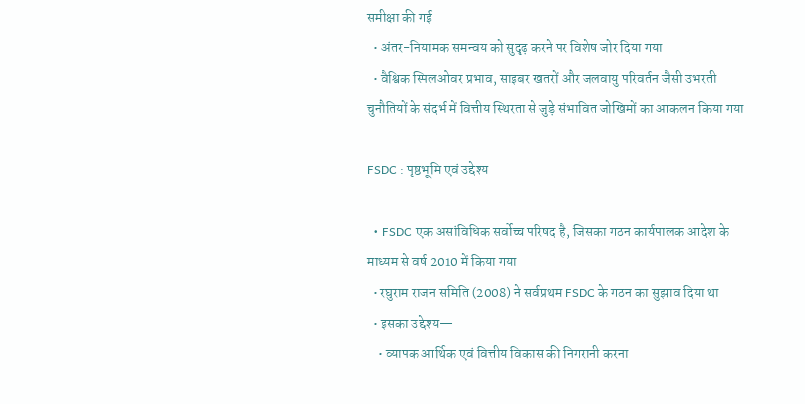समीक्षा की गई
  • अंतर-नियामक समन्वय को सुदृढ़ करने पर विशेष जोर दिया गया
  • वैश्विक स्पिलओवर प्रभाव, साइबर खतरों और जलवायु परिवर्तन जैसी उभरती चुनौतियों के संदर्भ में वित्तीय स्थिरता से जुड़े संभावित जोखिमों का आकलन किया गया

FSDC : पृष्ठभूमि एवं उद्देश्य

  • FSDC एक असांविधिक सर्वोच्च परिषद है, जिसका गठन कार्यपालक आदेश के माध्यम से वर्ष 2010 में किया गया
  • रघुराम राजन समिति (2008) ने सर्वप्रथम FSDC के गठन का सुझाव दिया था
  • इसका उद्देश्य—
    • व्यापक आर्थिक एवं वित्तीय विकास की निगरानी करना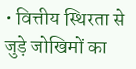• वित्तीय स्थिरता से जुड़े जोखिमों का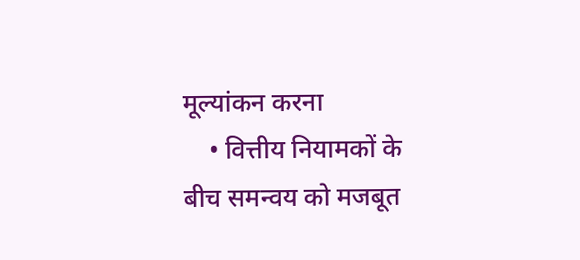मूल्यांकन करना
    • वित्तीय नियामकों के बीच समन्वय को मजबूत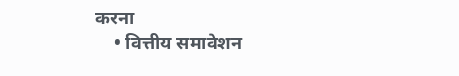करना
    • वित्तीय समावेशन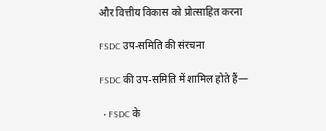और वित्तीय विकास को प्रोत्साहित करना

FSDC उप-समिति की संरचना

FSDC की उप-समिति में शामिल होते हैं—

  • FSDC के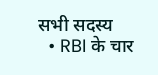सभी सदस्य
  • RBI के चार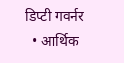डिप्टी गवर्नर
  • आर्थिक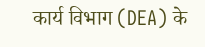कार्य विभाग (DEA) के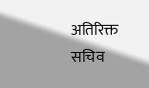अतिरिक्त सचिव